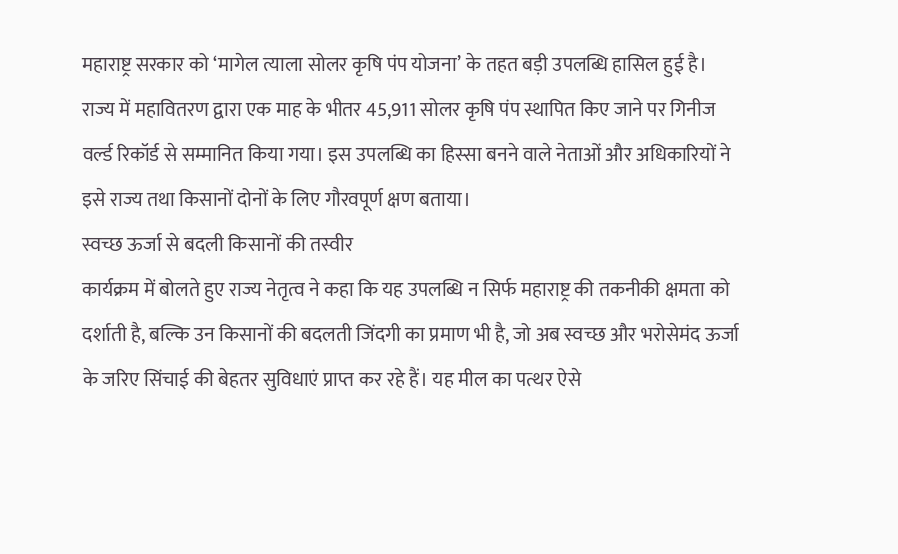महाराष्ट्र सरकार को ‘मागेल त्याला सोलर कृषि पंप योजना’ के तहत बड़ी उपलब्धि हासिल हुई है। राज्य में महावितरण द्वारा एक माह के भीतर 45,911 सोलर कृषि पंप स्थापित किए जाने पर गिनीज वर्ल्ड रिकॉर्ड से सम्मानित किया गया। इस उपलब्धि का हिस्सा बनने वाले नेताओं और अधिकारियों ने इसे राज्य तथा किसानों दोनों के लिए गौरवपूर्ण क्षण बताया।
स्वच्छ ऊर्जा से बदली किसानों की तस्वीर
कार्यक्रम में बोलते हुए राज्य नेतृत्व ने कहा कि यह उपलब्धि न सिर्फ महाराष्ट्र की तकनीकी क्षमता को दर्शाती है, बल्कि उन किसानों की बदलती जिंदगी का प्रमाण भी है, जो अब स्वच्छ और भरोसेमंद ऊर्जा के जरिए सिंचाई की बेहतर सुविधाएं प्राप्त कर रहे हैं। यह मील का पत्थर ऐसे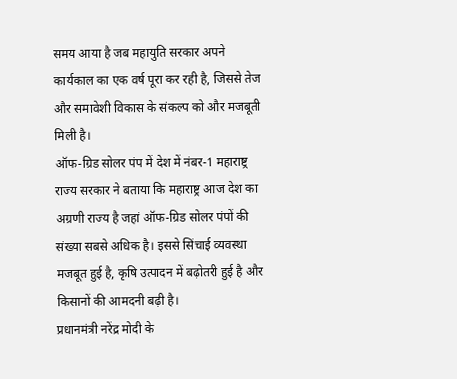समय आया है जब महायुति सरकार अपने कार्यकाल का एक वर्ष पूरा कर रही है, जिससे तेज और समावेशी विकास के संकल्प को और मजबूती मिली है।
ऑफ-ग्रिड सोलर पंप में देश में नंबर-1 महाराष्ट्र
राज्य सरकार ने बताया कि महाराष्ट्र आज देश का अग्रणी राज्य है जहां ऑफ-ग्रिड सोलर पंपों की संख्या सबसे अधिक है। इससे सिंचाई व्यवस्था मजबूत हुई है, कृषि उत्पादन में बढ़ोतरी हुई है और किसानों की आमदनी बढ़ी है।
प्रधानमंत्री नरेंद्र मोदी के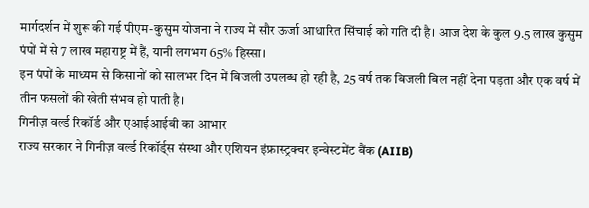मार्गदर्शन में शुरू की गई पीएम-कुसुम योजना ने राज्य में सौर ऊर्जा आधारित सिंचाई को गति दी है। आज देश के कुल 9.5 लाख कुसुम पंपों में से 7 लाख महाराष्ट्र में हैं, यानी लगभग 65% हिस्सा।
इन पंपों के माध्यम से किसानों को सालभर दिन में बिजली उपलब्ध हो रही है, 25 वर्ष तक बिजली बिल नहीं देना पड़ता और एक वर्ष में तीन फसलों की खेती संभव हो पाती है।
गिनीज़ वर्ल्ड रिकॉर्ड और एआईआईबी का आभार
राज्य सरकार ने गिनीज़ वर्ल्ड रिकॉर्ड्स संस्था और एशियन इंफ्रास्ट्रक्चर इन्वेस्टमेंट बैंक (AIIB)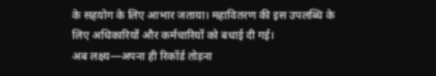के सहयोग के लिए आभार जताया। महावितरण की इस उपलब्धि के लिए अधिकारियों और कर्मचारियों को बधाई दी गई।
अब लक्ष्य—अपना ही रिकॉर्ड तोड़ना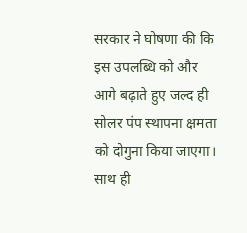सरकार ने घोषणा की कि इस उपलब्धि को और आगे बढ़ाते हुए जल्द ही सोलर पंप स्थापना क्षमता को दोगुना किया जाएगा। साथ ही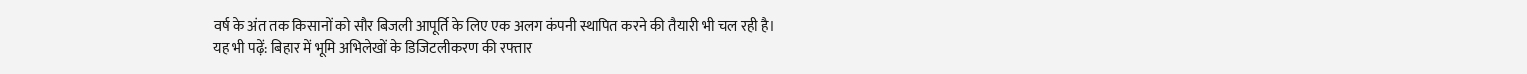वर्ष के अंत तक किसानों को सौर बिजली आपूर्ति के लिए एक अलग कंपनी स्थापित करने की तैयारी भी चल रही है।
यह भी पढ़ें: बिहार में भूमि अभिलेखों के डिजिटलीकरण की रफ्तार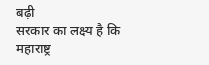बढ़ी
सरकार का लक्ष्य है कि महाराष्ट्र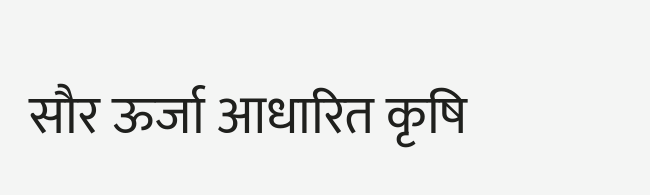सौर ऊर्जा आधारित कृषि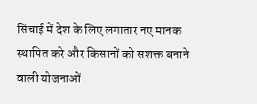सिंचाई में देश के लिए लगातार नए मानक स्थापित करे और किसानों को सशक्त बनाने वाली योजनाओं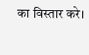का विस्तार करे।